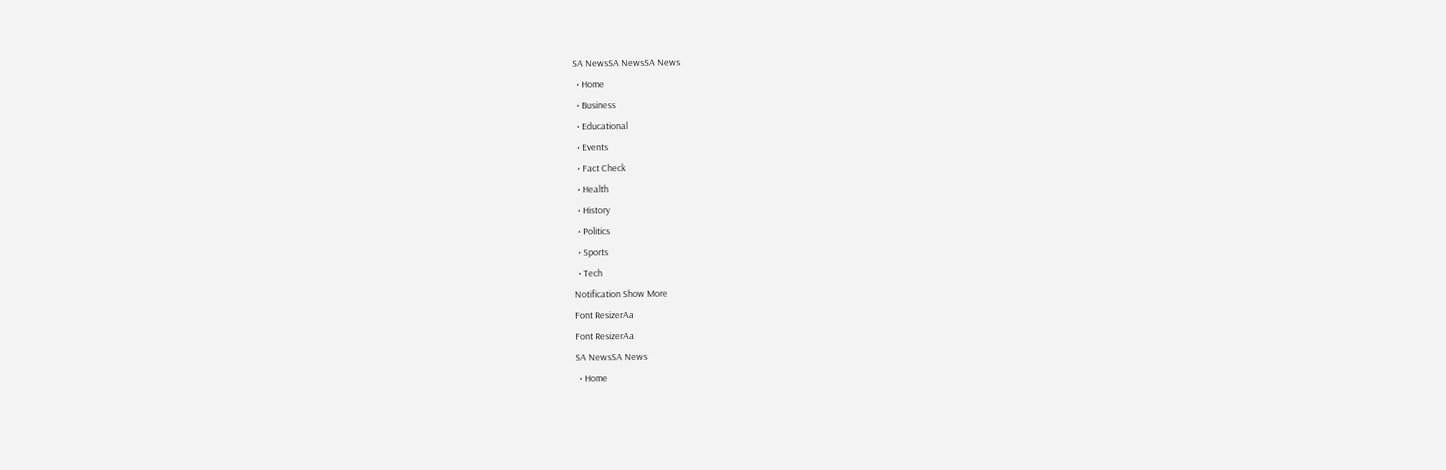SA NewsSA NewsSA News
  • Home
  • Business
  • Educational
  • Events
  • Fact Check
  • Health
  • History
  • Politics
  • Sports
  • Tech
Notification Show More
Font ResizerAa
Font ResizerAa
SA NewsSA News
  • Home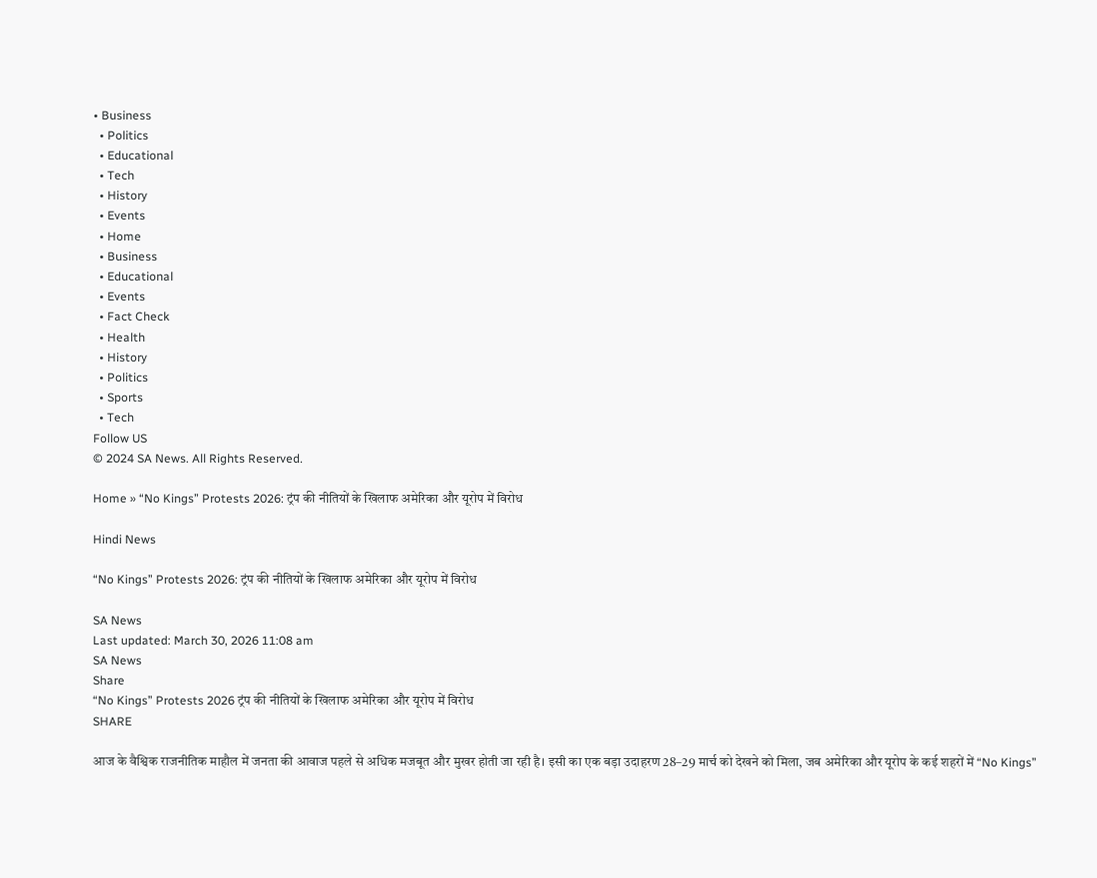• Business
  • Politics
  • Educational
  • Tech
  • History
  • Events
  • Home
  • Business
  • Educational
  • Events
  • Fact Check
  • Health
  • History
  • Politics
  • Sports
  • Tech
Follow US
© 2024 SA News. All Rights Reserved.

Home » “No Kings” Protests 2026: ट्रंप की नीतियों के खिलाफ अमेरिका और यूरोप में विरोध

Hindi News

“No Kings” Protests 2026: ट्रंप की नीतियों के खिलाफ अमेरिका और यूरोप में विरोध

SA News
Last updated: March 30, 2026 11:08 am
SA News
Share
“No Kings” Protests 2026 ट्रंप की नीतियों के खिलाफ अमेरिका और यूरोप में विरोध
SHARE

आज के वैश्विक राजनीतिक माहौल में जनता की आवाज पहले से अधिक मजबूत और मुखर होती जा रही है। इसी का एक बड़ा उदाहरण 28–29 मार्च को देखने को मिला, जब अमेरिका और यूरोप के कई शहरों में “No Kings”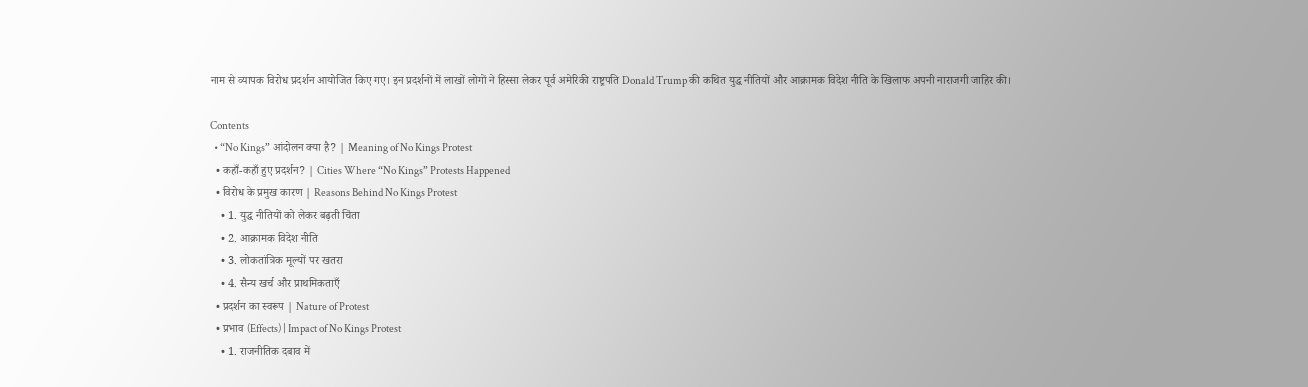नाम से व्यापक विरोध प्रदर्शन आयोजित किए गए। इन प्रदर्शनों में लाखों लोगों ने हिस्सा लेकर पूर्व अमेरिकी राष्ट्रपति Donald Trump की कथित युद्ध नीतियों और आक्रामक विदेश नीति के खिलाफ अपनी नाराजगी जाहिर की।

Contents
  • “No Kings” आंदोलन क्या है? | Meaning of No Kings Protest
  • कहाँ-कहाँ हुए प्रदर्शन? | Cities Where “No Kings” Protests Happened
  • विरोध के प्रमुख कारण | Reasons Behind No Kings Protest
    • 1. युद्ध नीतियों को लेकर बढ़ती चिंता
    • 2. आक्रामक विदेश नीति
    • 3. लोकतांत्रिक मूल्यों पर खतरा
    • 4. सैन्य खर्च और प्राथमिकताएँ
  • प्रदर्शन का स्वरूप | Nature of Protest
  • प्रभाव (Effects) | Impact of No Kings Protest
    • 1. राजनीतिक दबाव में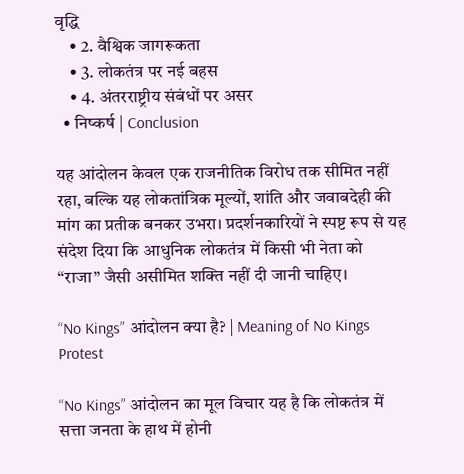वृद्धि
    • 2. वैश्विक जागरूकता
    • 3. लोकतंत्र पर नई बहस
    • 4. अंतरराष्ट्रीय संबंधों पर असर
  • निष्कर्ष | Conclusion

यह आंदोलन केवल एक राजनीतिक विरोध तक सीमित नहीं रहा, बल्कि यह लोकतांत्रिक मूल्यों, शांति और जवाबदेही की मांग का प्रतीक बनकर उभरा। प्रदर्शनकारियों ने स्पष्ट रूप से यह संदेश दिया कि आधुनिक लोकतंत्र में किसी भी नेता को “राजा” जैसी असीमित शक्ति नहीं दी जानी चाहिए।

“No Kings” आंदोलन क्या है? | Meaning of No Kings Protest

“No Kings” आंदोलन का मूल विचार यह है कि लोकतंत्र में सत्ता जनता के हाथ में होनी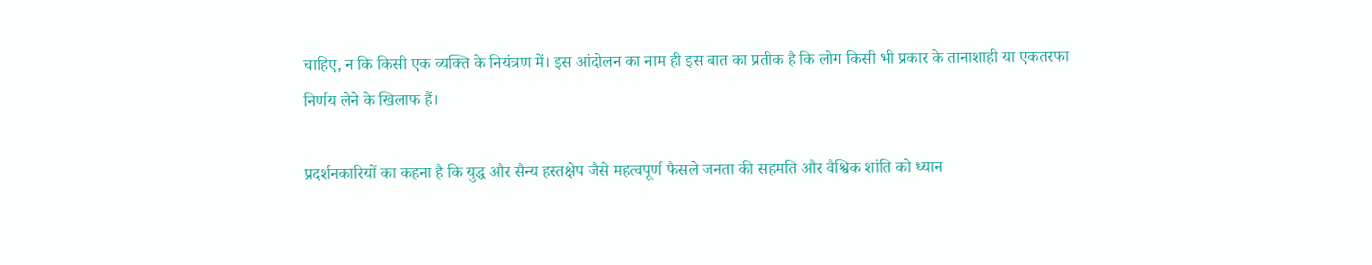चाहिए, न कि किसी एक व्यक्ति के नियंत्रण में। इस आंदोलन का नाम ही इस बात का प्रतीक है कि लोग किसी भी प्रकार के तानाशाही या एकतरफा निर्णय लेने के खिलाफ हैं।

प्रदर्शनकारियों का कहना है कि युद्ध और सैन्य हस्तक्षेप जैसे महत्वपूर्ण फैसले जनता की सहमति और वैश्विक शांति को ध्यान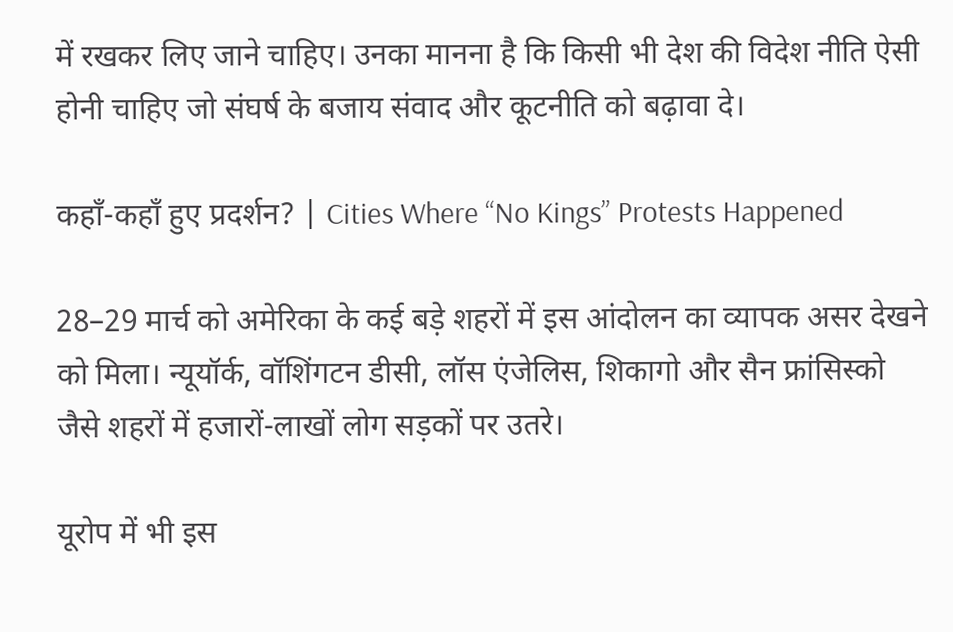में रखकर लिए जाने चाहिए। उनका मानना है कि किसी भी देश की विदेश नीति ऐसी होनी चाहिए जो संघर्ष के बजाय संवाद और कूटनीति को बढ़ावा दे।

कहाँ-कहाँ हुए प्रदर्शन? | Cities Where “No Kings” Protests Happened

28–29 मार्च को अमेरिका के कई बड़े शहरों में इस आंदोलन का व्यापक असर देखने को मिला। न्यूयॉर्क, वॉशिंगटन डीसी, लॉस एंजेलिस, शिकागो और सैन फ्रांसिस्को जैसे शहरों में हजारों-लाखों लोग सड़कों पर उतरे।

यूरोप में भी इस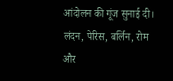आंदोलन की गूंज सुनाई दी। लंदन, पेरिस, बर्लिन, रोम और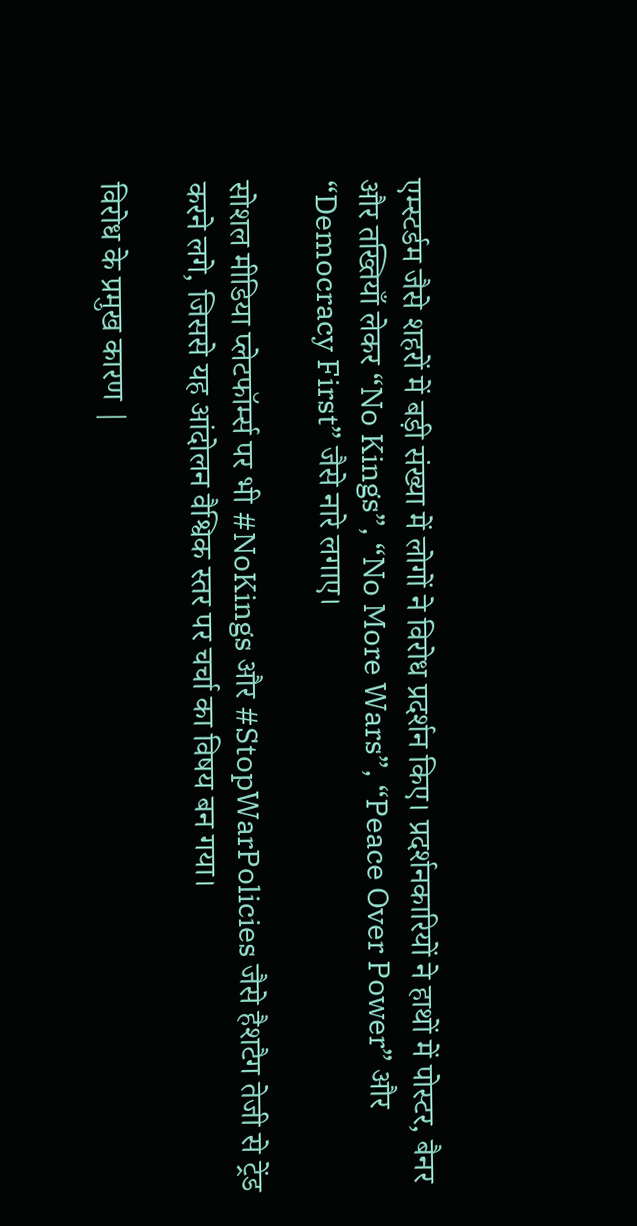एम्स्टर्डम जैसे शहरों में बड़ी संख्या में लोगों ने विरोध प्रदर्शन किए। प्रदर्शनकारियों ने हाथों में पोस्टर, बैनर और तख्तियाँ लेकर “No Kings”, “No More Wars”, “Peace Over Power” और “Democracy First” जैसे नारे लगाए।

सोशल मीडिया प्लेटफॉर्म्स पर भी #NoKings और #StopWarPolicies जैसे हैशटैग तेजी से ट्रेंड करने लगे, जिससे यह आंदोलन वैश्विक स्तर पर चर्चा का विषय बन गया।

विरोध के प्रमुख कारण |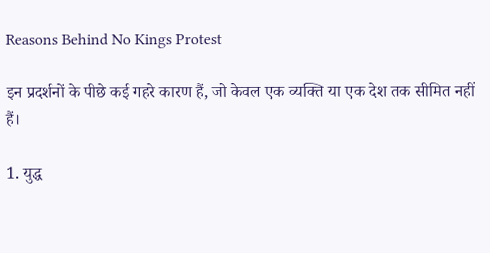Reasons Behind No Kings Protest

इन प्रदर्शनों के पीछे कई गहरे कारण हैं, जो केवल एक व्यक्ति या एक देश तक सीमित नहीं हैं।

1. युद्ध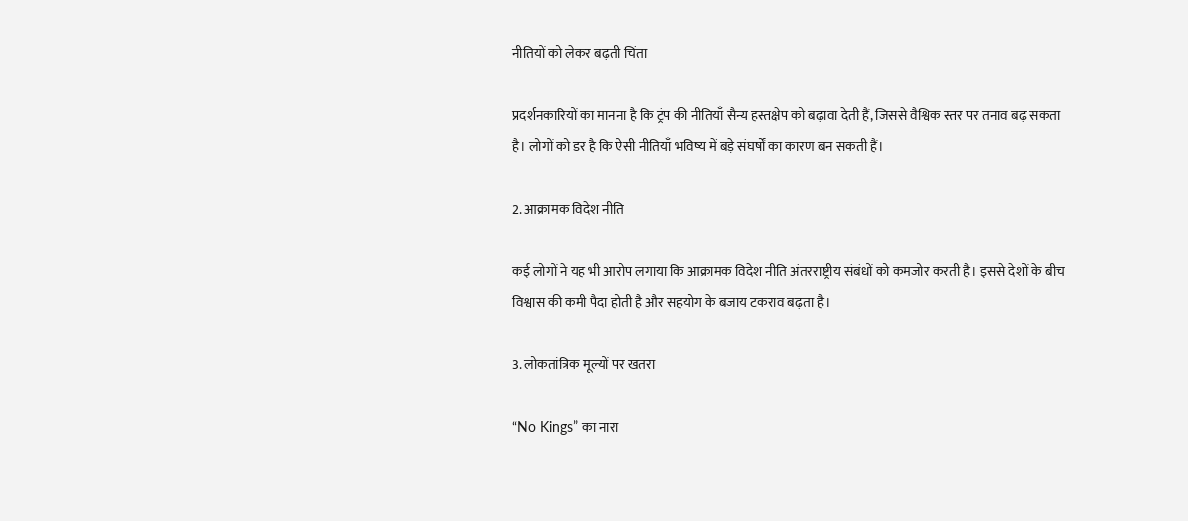नीतियों को लेकर बढ़ती चिंता

प्रदर्शनकारियों का मानना है कि ट्रंप की नीतियाँ सैन्य हस्तक्षेप को बढ़ावा देती हैं, जिससे वैश्विक स्तर पर तनाव बढ़ सकता है। लोगों को डर है कि ऐसी नीतियाँ भविष्य में बड़े संघर्षों का कारण बन सकती हैं।

2. आक्रामक विदेश नीति

कई लोगों ने यह भी आरोप लगाया कि आक्रामक विदेश नीति अंतरराष्ट्रीय संबंधों को कमजोर करती है। इससे देशों के बीच विश्वास की कमी पैदा होती है और सहयोग के बजाय टकराव बढ़ता है।

3. लोकतांत्रिक मूल्यों पर खतरा

“No Kings” का नारा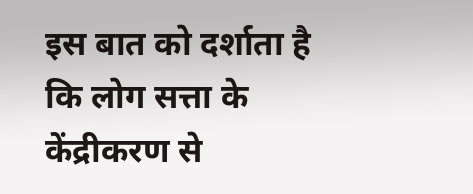इस बात को दर्शाता है कि लोग सत्ता के केंद्रीकरण से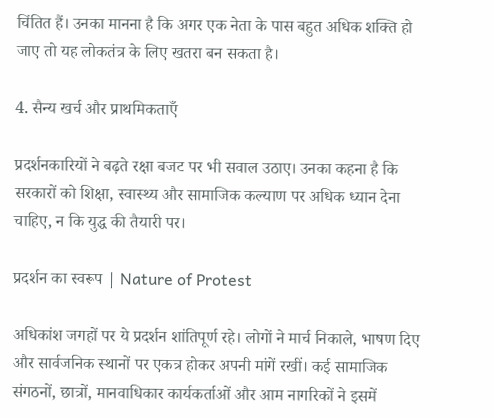चिंतित हैं। उनका मानना है कि अगर एक नेता के पास बहुत अधिक शक्ति हो जाए तो यह लोकतंत्र के लिए खतरा बन सकता है।

4. सैन्य खर्च और प्राथमिकताएँ

प्रदर्शनकारियों ने बढ़ते रक्षा बजट पर भी सवाल उठाए। उनका कहना है कि सरकारों को शिक्षा, स्वास्थ्य और सामाजिक कल्याण पर अधिक ध्यान देना चाहिए, न कि युद्ध की तैयारी पर।

प्रदर्शन का स्वरूप | Nature of Protest

अधिकांश जगहों पर ये प्रदर्शन शांतिपूर्ण रहे। लोगों ने मार्च निकाले, भाषण दिए और सार्वजनिक स्थानों पर एकत्र होकर अपनी मांगें रखीं। कई सामाजिक संगठनों, छात्रों, मानवाधिकार कार्यकर्ताओं और आम नागरिकों ने इसमें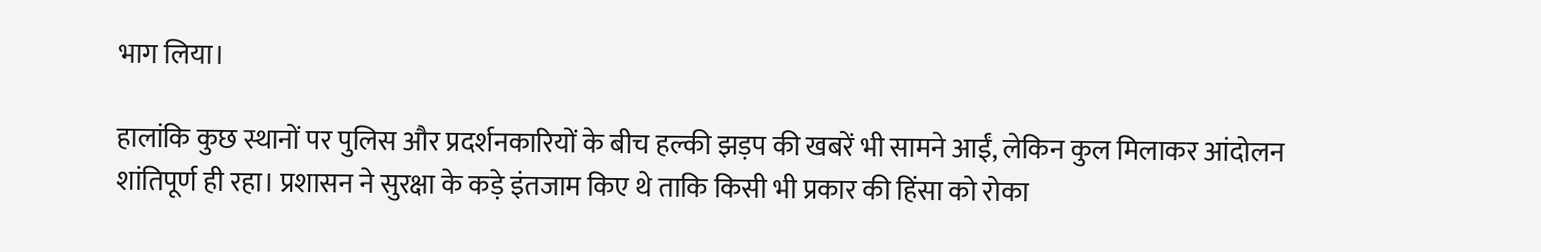भाग लिया।

हालांकि कुछ स्थानों पर पुलिस और प्रदर्शनकारियों के बीच हल्की झड़प की खबरें भी सामने आईं, लेकिन कुल मिलाकर आंदोलन शांतिपूर्ण ही रहा। प्रशासन ने सुरक्षा के कड़े इंतजाम किए थे ताकि किसी भी प्रकार की हिंसा को रोका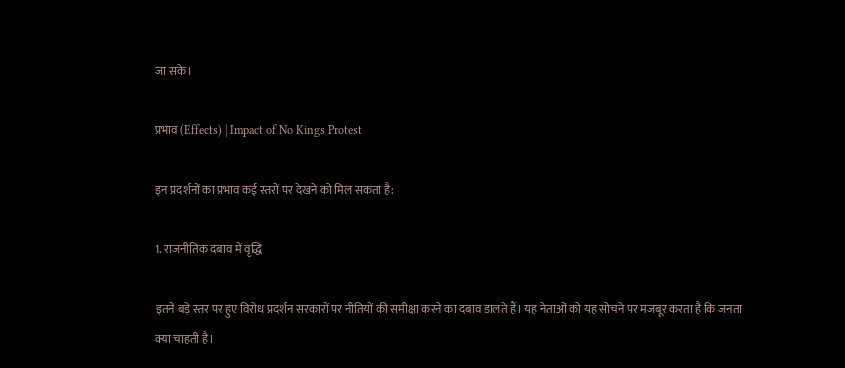जा सके।

प्रभाव (Effects) | Impact of No Kings Protest

इन प्रदर्शनों का प्रभाव कई स्तरों पर देखने को मिल सकता है:

1. राजनीतिक दबाव में वृद्धि

इतने बड़े स्तर पर हुए विरोध प्रदर्शन सरकारों पर नीतियों की समीक्षा करने का दबाव डालते हैं। यह नेताओं को यह सोचने पर मजबूर करता है कि जनता क्या चाहती है।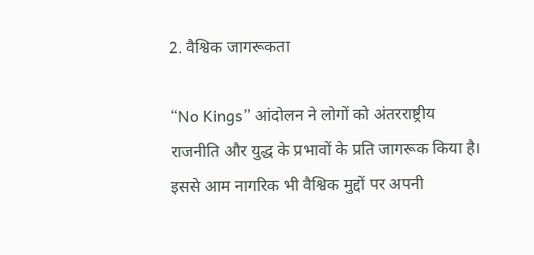2. वैश्विक जागरूकता

“No Kings” आंदोलन ने लोगों को अंतरराष्ट्रीय राजनीति और युद्ध के प्रभावों के प्रति जागरूक किया है। इससे आम नागरिक भी वैश्विक मुद्दों पर अपनी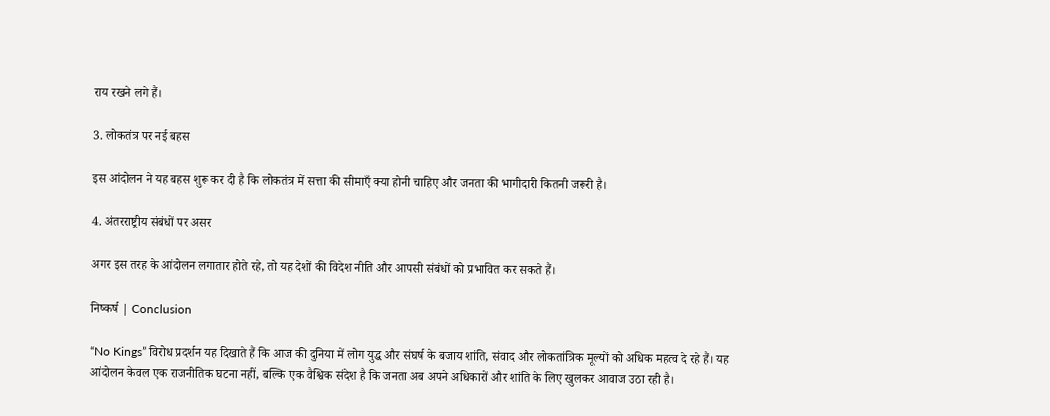राय रखने लगे हैं।

3. लोकतंत्र पर नई बहस

इस आंदोलन ने यह बहस शुरू कर दी है कि लोकतंत्र में सत्ता की सीमाएँ क्या होनी चाहिए और जनता की भागीदारी कितनी जरूरी है।

4. अंतरराष्ट्रीय संबंधों पर असर

अगर इस तरह के आंदोलन लगातार होते रहे, तो यह देशों की विदेश नीति और आपसी संबंधों को प्रभावित कर सकते हैं।

निष्कर्ष | Conclusion

“No Kings” विरोध प्रदर्शन यह दिखाते हैं कि आज की दुनिया में लोग युद्ध और संघर्ष के बजाय शांति, संवाद और लोकतांत्रिक मूल्यों को अधिक महत्व दे रहे हैं। यह आंदोलन केवल एक राजनीतिक घटना नहीं, बल्कि एक वैश्विक संदेश है कि जनता अब अपने अधिकारों और शांति के लिए खुलकर आवाज उठा रही है।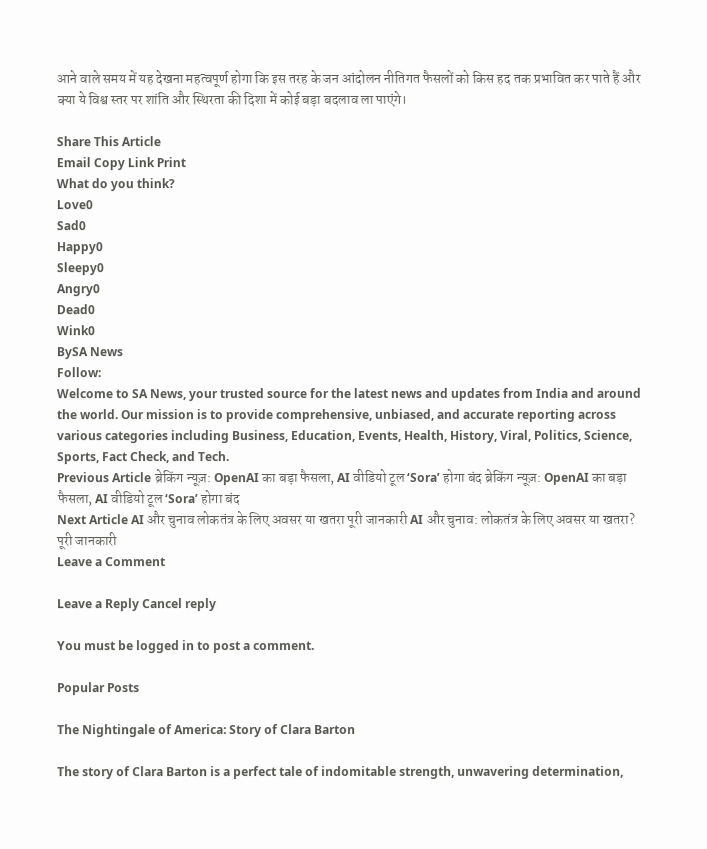आने वाले समय में यह देखना महत्वपूर्ण होगा कि इस तरह के जन आंदोलन नीतिगत फैसलों को किस हद तक प्रभावित कर पाते हैं और क्या ये विश्व स्तर पर शांति और स्थिरता की दिशा में कोई बड़ा बदलाव ला पाएंगे।

Share This Article
Email Copy Link Print
What do you think?
Love0
Sad0
Happy0
Sleepy0
Angry0
Dead0
Wink0
BySA News
Follow:
Welcome to SA News, your trusted source for the latest news and updates from India and around the world. Our mission is to provide comprehensive, unbiased, and accurate reporting across various categories including Business, Education, Events, Health, History, Viral, Politics, Science, Sports, Fact Check, and Tech.
Previous Article ब्रेकिंग न्यूज़: OpenAI का बड़ा फैसला, AI वीडियो टूल ‘Sora’ होगा बंद ब्रेकिंग न्यूज़: OpenAI का बड़ा फैसला, AI वीडियो टूल ‘Sora’ होगा बंद
Next Article AI और चुनाव लोकतंत्र के लिए अवसर या खतरा पूरी जानकारी AI और चुनाव: लोकतंत्र के लिए अवसर या खतरा? पूरी जानकारी
Leave a Comment

Leave a Reply Cancel reply

You must be logged in to post a comment.

Popular Posts

The Nightingale of America: Story of Clara Barton

The story of Clara Barton is a perfect tale of indomitable strength, unwavering determination,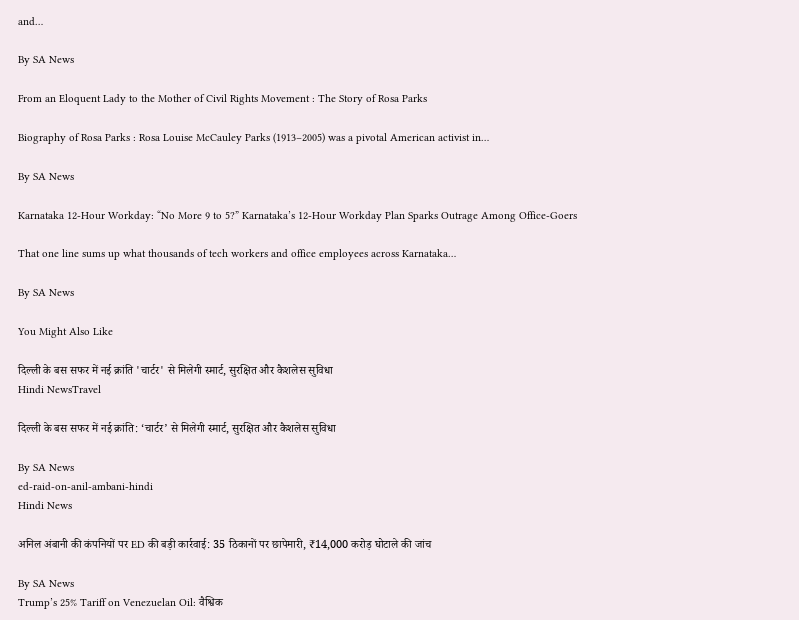and…

By SA News

From an Eloquent Lady to the Mother of Civil Rights Movement : The Story of Rosa Parks

Biography of Rosa Parks : Rosa Louise McCauley Parks (1913–2005) was a pivotal American activist in…

By SA News

Karnataka 12-Hour Workday: “No More 9 to 5?” Karnataka’s 12-Hour Workday Plan Sparks Outrage Among Office-Goers

That one line sums up what thousands of tech workers and office employees across Karnataka…

By SA News

You Might Also Like

दिल्ली के बस सफर में नई क्रांति 'चार्टर' से मिलेगी स्मार्ट, सुरक्षित और कैशलेस सुविधा
Hindi NewsTravel

दिल्ली के बस सफर में नई क्रांति: ‘चार्टर’ से मिलेगी स्मार्ट, सुरक्षित और कैशलेस सुविधा

By SA News
ed-raid-on-anil-ambani-hindi
Hindi News

अनिल अंबानी की कंपनियों पर ED की बड़ी कार्रवाई: 35 ठिकानों पर छापेमारी, ₹14,000 करोड़ घोटाले की जांच

By SA News
Trump’s 25% Tariff on Venezuelan Oil: वैश्विक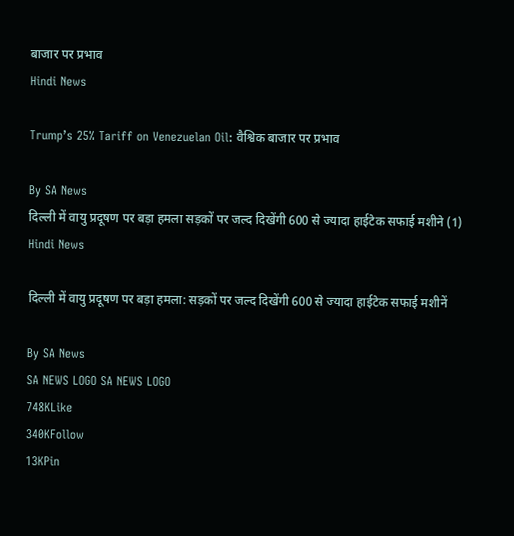बाजार पर प्रभाव
Hindi News

Trump’s 25% Tariff on Venezuelan Oil: वैश्विक बाजार पर प्रभाव

By SA News
दिल्ली में वायु प्रदूषण पर बड़ा हमला सड़कों पर जल्द दिखेंगी 600 से ज्यादा हाईटेक सफाई मशीने (1)
Hindi News

दिल्ली में वायु प्रदूषण पर बड़ा हमला: सड़कों पर जल्द दिखेंगी 600 से ज्यादा हाईटेक सफाई मशीनें

By SA News
SA NEWS LOGO SA NEWS LOGO
748KLike
340KFollow
13KPin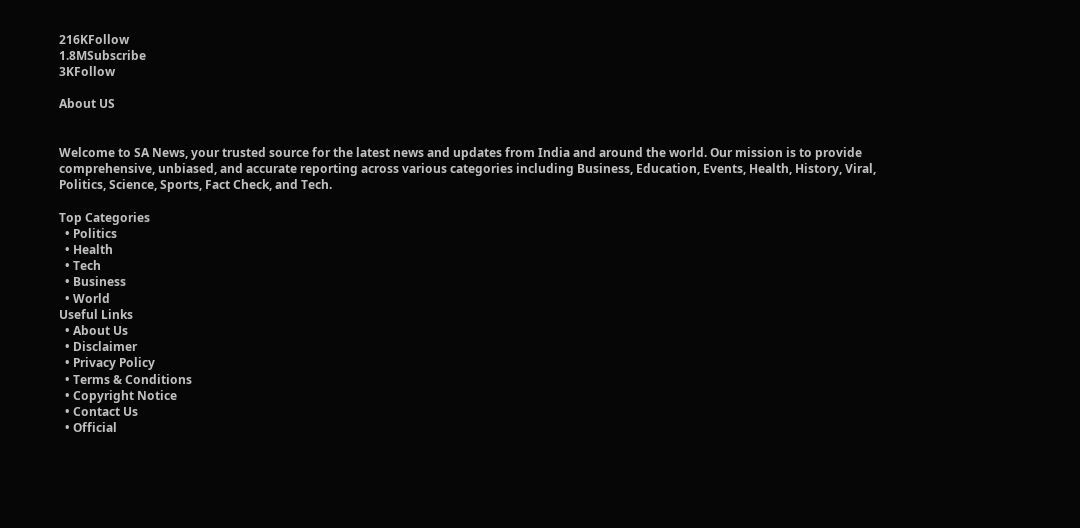216KFollow
1.8MSubscribe
3KFollow

About US


Welcome to SA News, your trusted source for the latest news and updates from India and around the world. Our mission is to provide comprehensive, unbiased, and accurate reporting across various categories including Business, Education, Events, Health, History, Viral, Politics, Science, Sports, Fact Check, and Tech.

Top Categories
  • Politics
  • Health
  • Tech
  • Business
  • World
Useful Links
  • About Us
  • Disclaimer
  • Privacy Policy
  • Terms & Conditions
  • Copyright Notice
  • Contact Us
  • Official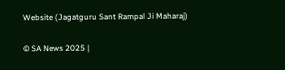Website (Jagatguru Sant Rampal Ji Maharaj)

© SA News 2025 |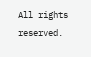All rights reserved.